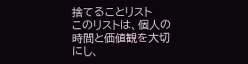捨てることリスト
このリストは、個人の時間と価値観を大切にし、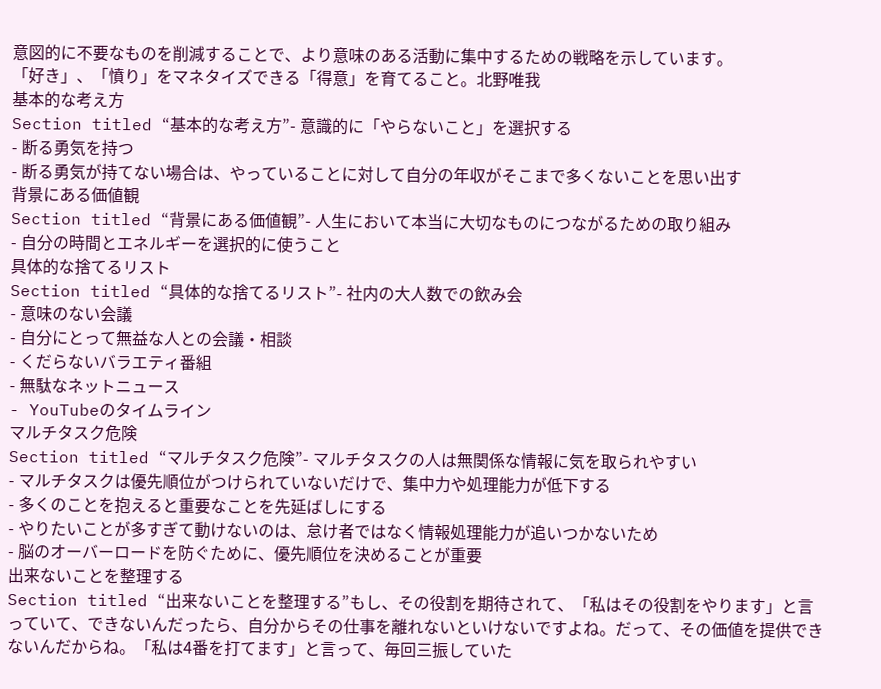意図的に不要なものを削減することで、より意味のある活動に集中するための戦略を示しています。
「好き」、「憤り」をマネタイズできる「得意」を育てること。北野唯我
基本的な考え方
Section titled “基本的な考え方”- 意識的に「やらないこと」を選択する
- 断る勇気を持つ
- 断る勇気が持てない場合は、やっていることに対して自分の年収がそこまで多くないことを思い出す
背景にある価値観
Section titled “背景にある価値観”- 人生において本当に大切なものにつながるための取り組み
- 自分の時間とエネルギーを選択的に使うこと
具体的な捨てるリスト
Section titled “具体的な捨てるリスト”- 社内の大人数での飲み会
- 意味のない会議
- 自分にとって無益な人との会議・相談
- くだらないバラエティ番組
- 無駄なネットニュース
- YouTubeのタイムライン
マルチタスク危険
Section titled “マルチタスク危険”- マルチタスクの人は無関係な情報に気を取られやすい
- マルチタスクは優先順位がつけられていないだけで、集中力や処理能力が低下する
- 多くのことを抱えると重要なことを先延ばしにする
- やりたいことが多すぎて動けないのは、怠け者ではなく情報処理能力が追いつかないため
- 脳のオーバーロードを防ぐために、優先順位を決めることが重要
出来ないことを整理する
Section titled “出来ないことを整理する”もし、その役割を期待されて、「私はその役割をやります」と言っていて、できないんだったら、自分からその仕事を離れないといけないですよね。だって、その価値を提供できないんだからね。「私は4番を打てます」と言って、毎回三振していた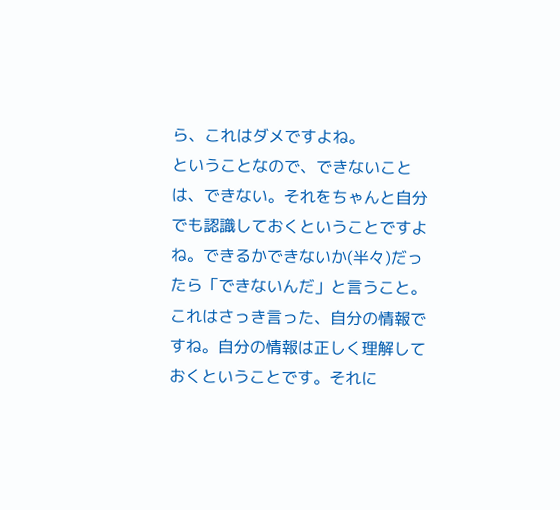ら、これはダメですよね。
ということなので、できないことは、できない。それをちゃんと自分でも認識しておくということですよね。できるかできないか(半々)だったら「できないんだ」と言うこと。
これはさっき言った、自分の情報ですね。自分の情報は正しく理解しておくということです。それに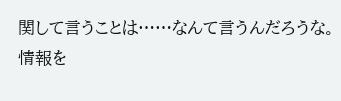関して言うことは……なんて言うんだろうな。情報を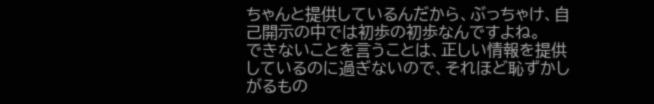ちゃんと提供しているんだから、ぶっちゃけ、自己開示の中では初歩の初歩なんですよね。
できないことを言うことは、正しい情報を提供しているのに過ぎないので、それほど恥ずかしがるもの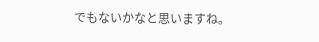でもないかなと思いますね。